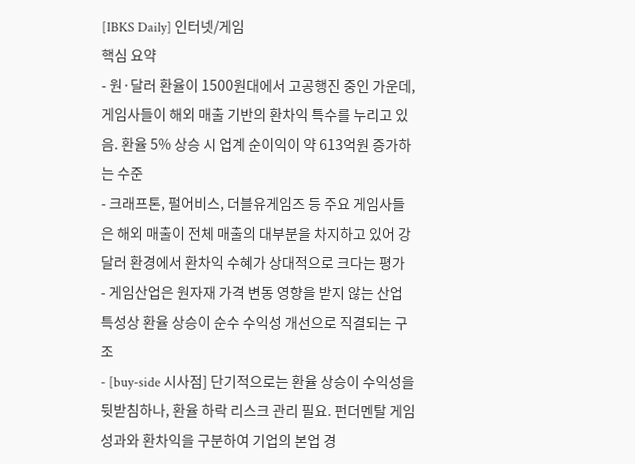[IBKS Daily] 인터넷/게임
핵심 요약
- 원·달러 환율이 1500원대에서 고공행진 중인 가운데, 게임사들이 해외 매출 기반의 환차익 특수를 누리고 있음. 환율 5% 상승 시 업계 순이익이 약 613억원 증가하는 수준
- 크래프톤, 펄어비스, 더블유게임즈 등 주요 게임사들은 해외 매출이 전체 매출의 대부분을 차지하고 있어 강달러 환경에서 환차익 수혜가 상대적으로 크다는 평가
- 게임산업은 원자재 가격 변동 영향을 받지 않는 산업 특성상 환율 상승이 순수 수익성 개선으로 직결되는 구조
- [buy-side 시사점] 단기적으로는 환율 상승이 수익성을 뒷받침하나, 환율 하락 리스크 관리 필요. 펀더멘탈 게임 성과와 환차익을 구분하여 기업의 본업 경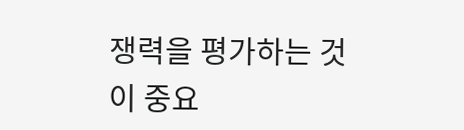쟁력을 평가하는 것이 중요